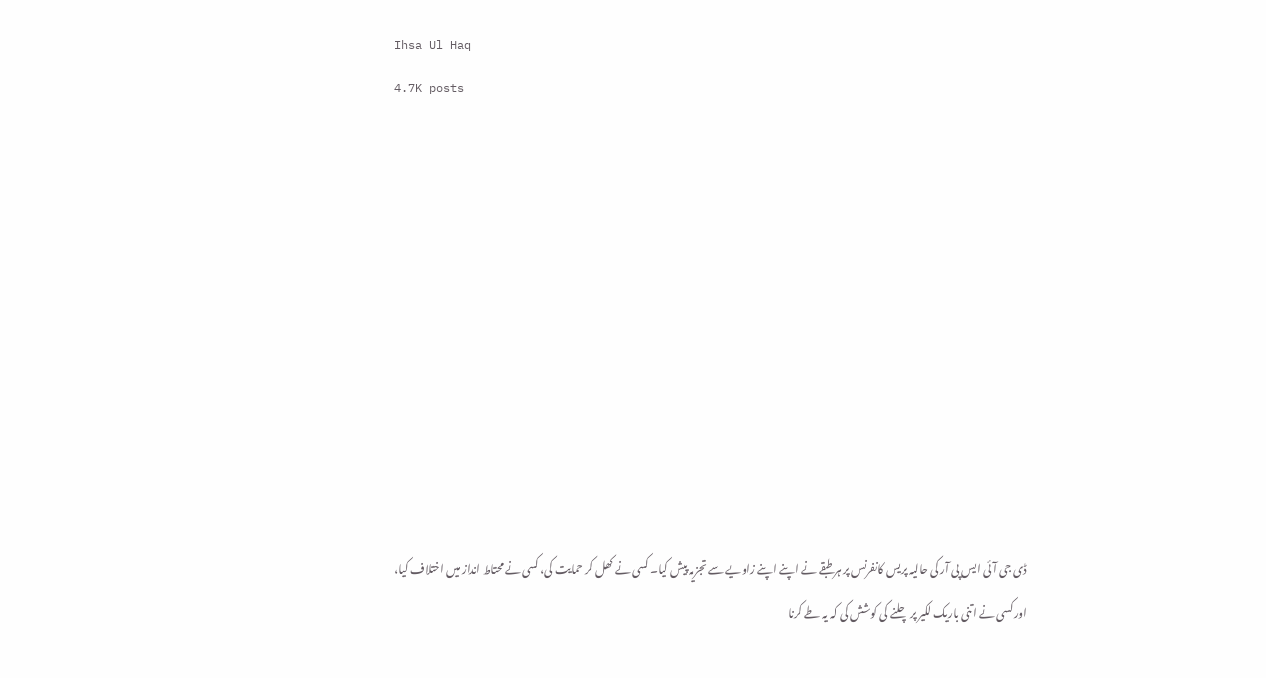Ihsa Ul Haq
4.7K posts










ڈی جی آئی ایس پی آر کی حالیہ پریس کانفرنس پر ہر طبقے نے اپنے اپنے زاویے سے تجزیہ پیش کیا۔ کسی نے کھل کر حمایت کی، کسی نے محتاط انداز میں اختلاف کیا، اور کسی نے اتنی باریک لکیر پر چلنے کی کوشش کی کہ یہ طے کرنا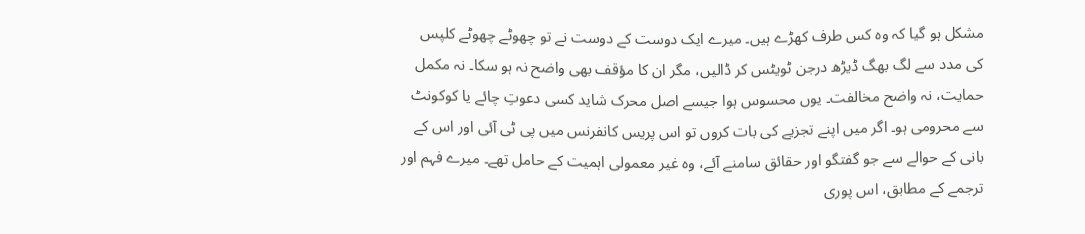مشکل ہو گیا کہ وہ کس طرف کھڑے ہیں۔ میرے ایک دوست کے دوست نے تو چھوٹے چھوٹے کلپس کی مدد سے لگ بھگ ڈیڑھ درجن ٹویٹس کر ڈالیں، مگر ان کا مؤقف بھی واضح نہ ہو سکا۔ نہ مکمل حمایت، نہ واضح مخالفت۔ یوں محسوس ہوا جیسے اصل محرک شاید کسی دعوتِ چائے یا کوکونٹ سے محرومی ہو۔ اگر میں اپنے تجزیے کی بات کروں تو اس پریس کانفرنس میں پی ٹی آئی اور اس کے بانی کے حوالے سے جو گفتگو اور حقائق سامنے آئے، وہ غیر معمولی اہمیت کے حامل تھے۔ میرے فہم اور ترجمے کے مطابق، اس پوری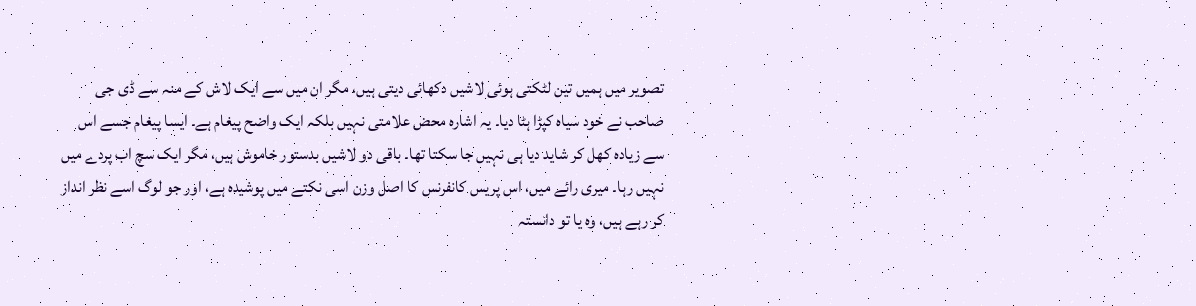تصویر میں ہمیں تین لٹکتی ہوئی لاشیں دکھائی دیتی ہیں، مگر ان میں سے ایک لاش کے منہ سے ڈی جی صاحب نے خود سیاہ کپڑا ہٹا دیا۔ یہ اشارہ محض علامتی نہیں بلکہ ایک واضح پیغام ہے۔ ایسا پیغام جسے اس سے زیادہ کھل کر شاید دیا ہی نہیں جا سکتا تھا۔ باقی دو لاشیں بدستور خاموش ہیں، مگر ایک سچ اب پردے میں نہیں رہا۔ میری رائے میں، اس پریس کانفرنس کا اصل وزن اسی نکتے میں پوشیدہ ہے، اور جو لوگ اسے نظر انداز کر رہے ہیں، وہ یا تو دانستہ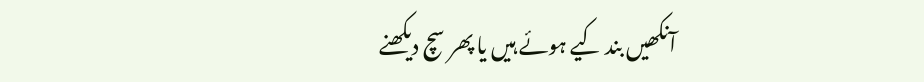آنکھیں بند کیے ہوئے ہیں یا پھر سچ دیکھنے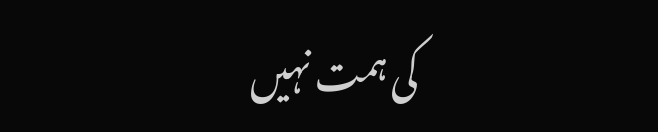کی ہمت نہیں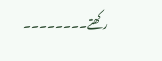رکھتے۔۔۔۔۔۔۔۔